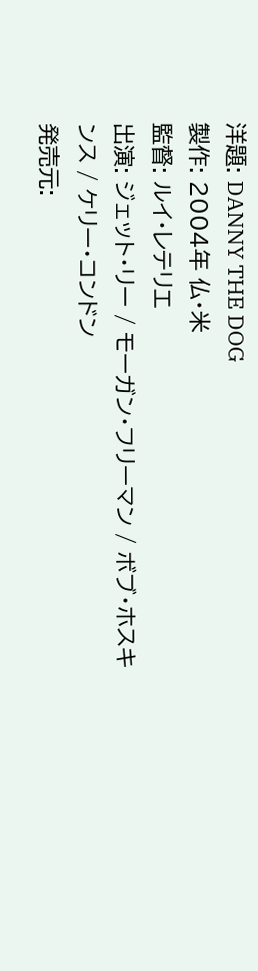洋題: DANNY THE DOG
製作: 2004年 仏・米
監督: ルイ・レテリエ
出演: ジェット・リー / モーガン・フリーマン / ボブ・ホスキンス / ケリー・コンドン
発売元: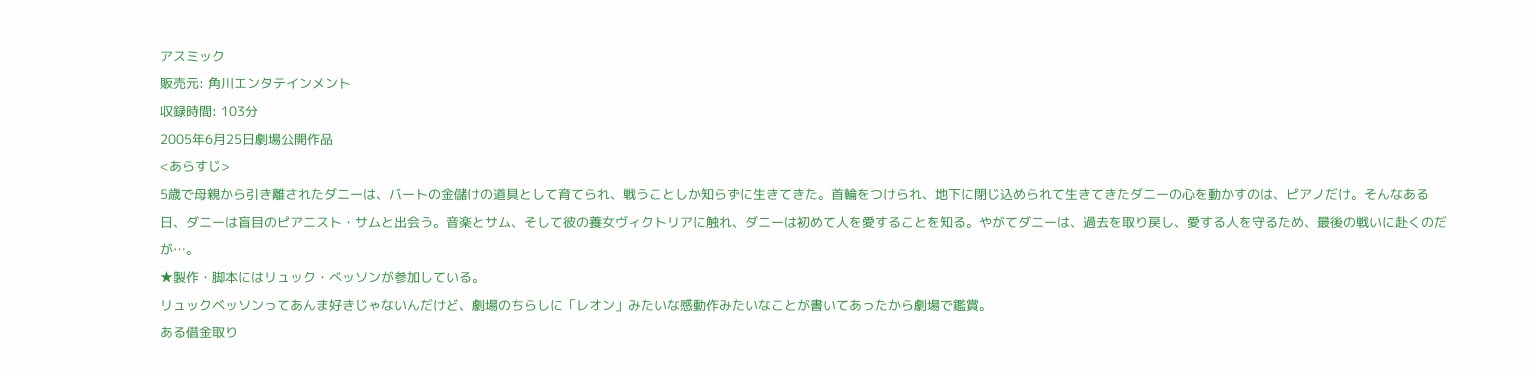アスミック
販売元: 角川エンタテインメント
収録時間: 103分
2005年6月25日劇場公開作品
<あらすじ>
5歳で母親から引き離されたダニーは、バートの金儲けの道具として育てられ、戦うことしか知らずに生きてきた。首輪をつけられ、地下に閉じ込められて生きてきたダニーの心を動かすのは、ピアノだけ。そんなある日、ダニーは盲目のピアニスト・サムと出会う。音楽とサム、そして彼の養女ヴィクトリアに触れ、ダニーは初めて人を愛することを知る。やがてダニーは、過去を取り戻し、愛する人を守るため、最後の戦いに赴くのだが…。
★製作・脚本にはリュック・べッソンが参加している。
リュックベッソンってあんま好きじゃないんだけど、劇場のちらしに「レオン」みたいな感動作みたいなことが書いてあったから劇場で鑑賞。
ある借金取り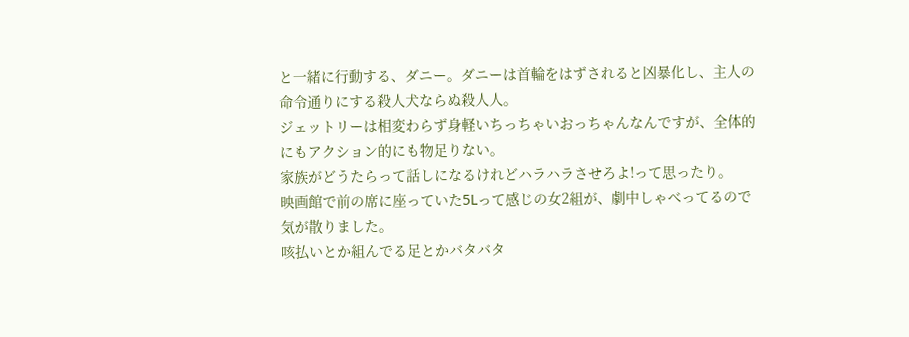と一緒に行動する、ダニー。ダニーは首輪をはずされると凶暴化し、主人の命令通りにする殺人犬ならぬ殺人人。
ジェットリーは相変わらず身軽いちっちゃいおっちゃんなんですが、全体的にもアクション的にも物足りない。
家族がどうたらって話しになるけれどハラハラさせろよ!って思ったり。
映画館で前の席に座っていた5Lって感じの女2組が、劇中しゃべってるので気が散りました。
咳払いとか組んでる足とかバタバタ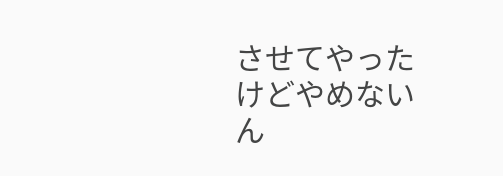させてやったけどやめないん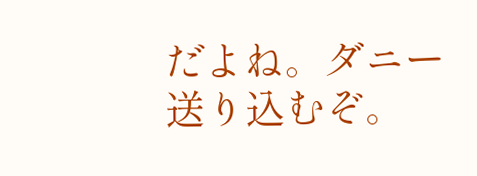だよね。ダニー送り込むぞ。